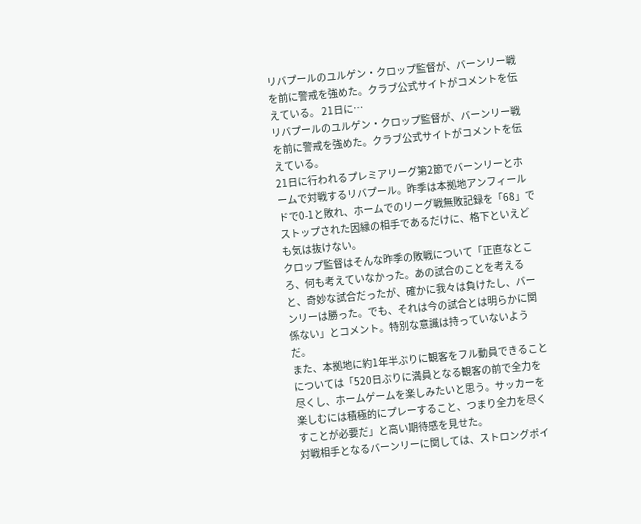リバプールのユルゲン・クロップ監督が、バーンリー戦を前に警戒を強めた。クラブ公式サイトがコメントを伝えている。 21日に…
リバプールのユルゲン・クロップ監督が、バーンリー戦を前に警戒を強めた。クラブ公式サイトがコメントを伝えている。
21日に行われるプレミアリーグ第2節でバーンリーとホームで対戦するリバプール。昨季は本拠地アンフィールドで0-1と敗れ、ホームでのリーグ戦無敗記録を「68」でストップされた因縁の相手であるだけに、格下といえども気は抜けない。
クロップ監督はそんな昨季の敗戦について「正直なところ、何も考えていなかった。あの試合のことを考えると、奇妙な試合だったが、確かに我々は負けたし、バーンリーは勝った。でも、それは今の試合とは明らかに関係ない」とコメント。特別な意識は持っていないようだ。
また、本拠地に約1年半ぶりに観客をフル動員できることについては「520日ぶりに満員となる観客の前で全力を尽くし、ホームゲームを楽しみたいと思う。サッカーを楽しむには積極的にプレーすること、つまり全力を尽くすことが必要だ」と高い期待感を見せた。
対戦相手となるバーンリーに関しては、ストロングポイ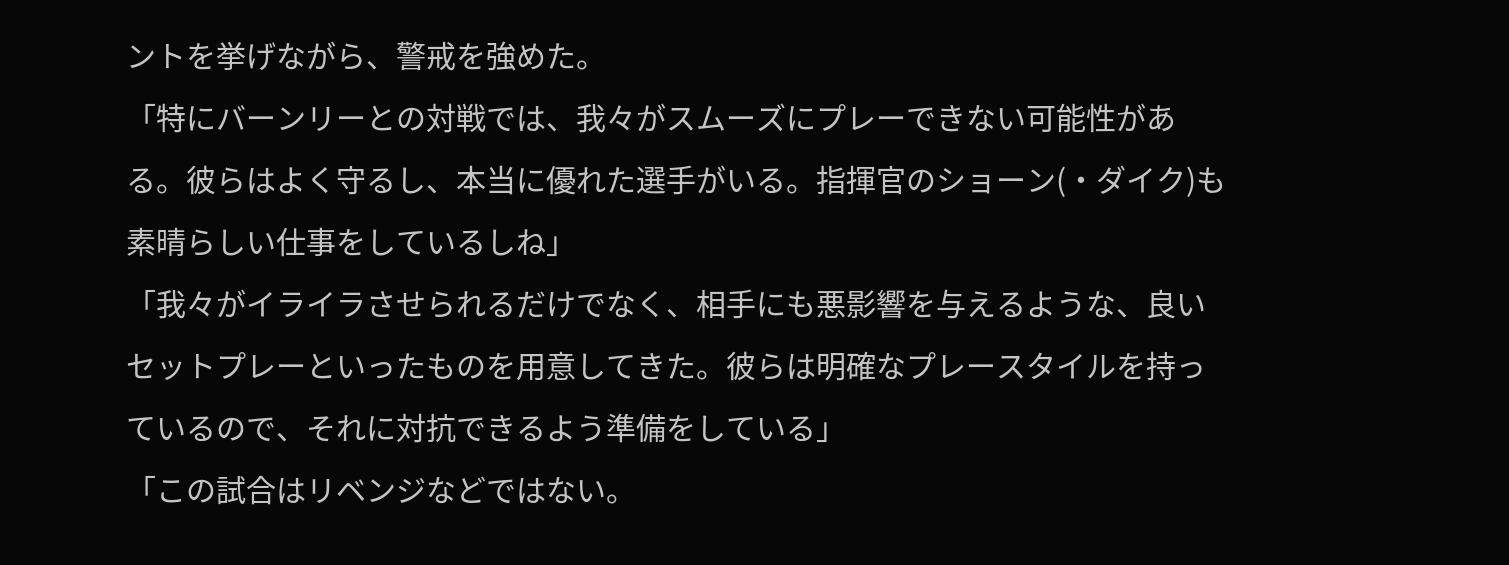ントを挙げながら、警戒を強めた。
「特にバーンリーとの対戦では、我々がスムーズにプレーできない可能性がある。彼らはよく守るし、本当に優れた選手がいる。指揮官のショーン(・ダイク)も素晴らしい仕事をしているしね」
「我々がイライラさせられるだけでなく、相手にも悪影響を与えるような、良いセットプレーといったものを用意してきた。彼らは明確なプレースタイルを持っているので、それに対抗できるよう準備をしている」
「この試合はリベンジなどではない。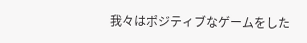我々はポジティブなゲームをした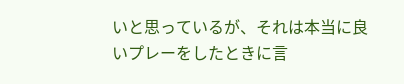いと思っているが、それは本当に良いプレーをしたときに言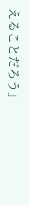えることだろう」